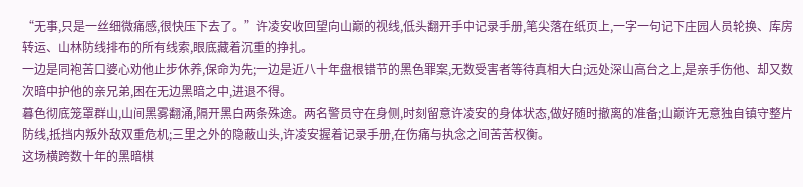“无事,只是一丝细微痛感,很快压下去了。”许凌安收回望向山巅的视线,低头翻开手中记录手册,笔尖落在纸页上,一字一句记下庄园人员轮换、库房转运、山林防线排布的所有线索,眼底藏着沉重的挣扎。
一边是同袍苦口婆心劝他止步休养,保命为先;一边是近八十年盘根错节的黑色罪案,无数受害者等待真相大白;远处深山高台之上,是亲手伤他、却又数次暗中护他的亲兄弟,困在无边黑暗之中,进退不得。
暮色彻底笼罩群山,山间黑雾翻涌,隔开黑白两条殊途。两名警员守在身侧,时刻留意许凌安的身体状态,做好随时撤离的准备;山巅许无意独自镇守整片防线,抵挡内叛外敌双重危机;三里之外的隐蔽山头,许凌安握着记录手册,在伤痛与执念之间苦苦权衡。
这场横跨数十年的黑暗棋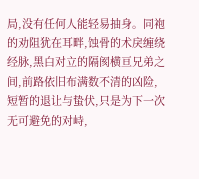局,没有任何人能轻易抽身。同袍的劝阻犹在耳畔,蚀骨的术戾缠绕经脉,黑白对立的隔阂横亘兄弟之间,前路依旧布满数不清的凶险,短暂的退让与蛰伏,只是为下一次无可避免的对峙,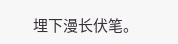埋下漫长伏笔。